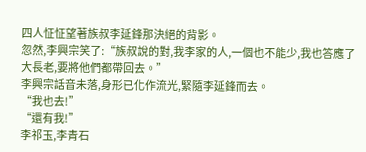四人怔怔望著族叔李延鋒那決絕的背影。
忽然,李興宗笑了:“族叔說的對,我李家的人,一個也不能少,我也答應了大長老,要將他們都帶回去。”
李興宗話音未落,身形已化作流光,緊隨李延鋒而去。
“我也去!”
“還有我!”
李祁玉,李青石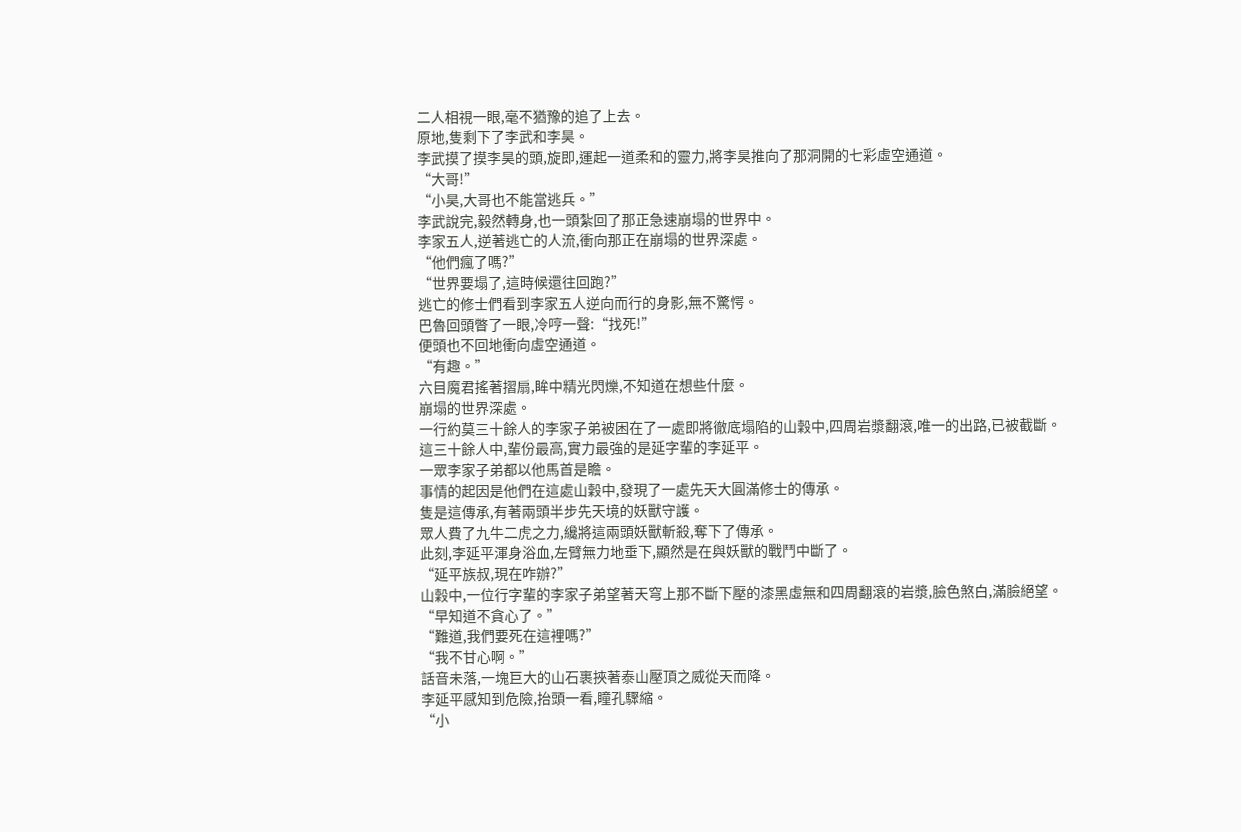二人相視一眼,毫不猶豫的追了上去。
原地,隻剩下了李武和李昊。
李武摸了摸李昊的頭,旋即,運起一道柔和的靈力,將李昊推向了那洞開的七彩虛空通道。
“大哥!”
“小昊,大哥也不能當逃兵。”
李武說完,毅然轉身,也一頭紮回了那正急速崩塌的世界中。
李家五人,逆著逃亡的人流,衝向那正在崩塌的世界深處。
“他們瘋了嗎?”
“世界要塌了,這時候還往回跑?”
逃亡的修士們看到李家五人逆向而行的身影,無不驚愕。
巴魯回頭瞥了一眼,冷哼一聲:“找死!”
便頭也不回地衝向虛空通道。
“有趣。”
六目魔君搖著摺扇,眸中精光閃爍,不知道在想些什麼。
崩塌的世界深處。
一行約莫三十餘人的李家子弟被困在了一處即將徹底塌陷的山穀中,四周岩漿翻滾,唯一的出路,已被截斷。
這三十餘人中,輩份最高,實力最強的是延字輩的李延平。
一眾李家子弟都以他馬首是瞻。
事情的起因是他們在這處山穀中,發現了一處先天大圓滿修士的傳承。
隻是這傳承,有著兩頭半步先天境的妖獸守護。
眾人費了九牛二虎之力,纔將這兩頭妖獸斬殺,奪下了傳承。
此刻,李延平渾身浴血,左臂無力地垂下,顯然是在與妖獸的戰鬥中斷了。
“延平族叔,現在咋辦?”
山穀中,一位行字輩的李家子弟望著天穹上那不斷下壓的漆黑虛無和四周翻滾的岩漿,臉色煞白,滿臉絕望。
“早知道不貪心了。”
“難道,我們要死在這裡嗎?”
“我不甘心啊。”
話音未落,一塊巨大的山石裹挾著泰山壓頂之威從天而降。
李延平感知到危險,抬頭一看,瞳孔驟縮。
“小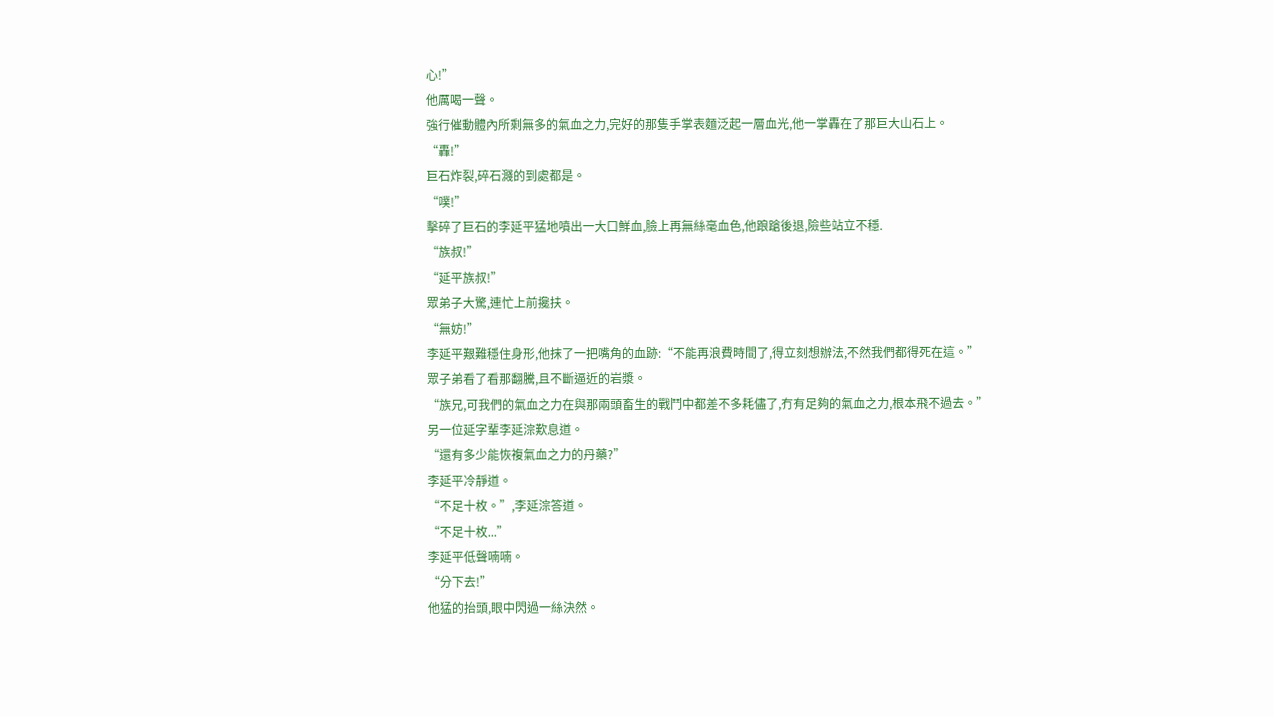心!”
他厲喝一聲。
強行催動體內所剩無多的氣血之力,完好的那隻手掌表麵泛起一層血光,他一掌轟在了那巨大山石上。
“轟!”
巨石炸裂,碎石濺的到處都是。
“噗!”
擊碎了巨石的李延平猛地噴出一大口鮮血,臉上再無絲毫血色,他踉蹌後退,險些站立不穩.
“族叔!”
“延平族叔!”
眾弟子大驚,連忙上前攙扶。
“無妨!”
李延平艱難穩住身形,他抹了一把嘴角的血跡:“不能再浪費時間了,得立刻想辦法,不然我們都得死在這。”
眾子弟看了看那翻騰,且不斷逼近的岩漿。
“族兄,可我們的氣血之力在與那兩頭畜生的戰鬥中都差不多耗儘了,冇有足夠的氣血之力,根本飛不過去。”
另一位延字輩李延淙歎息道。
“還有多少能恢複氣血之力的丹藥?”
李延平冷靜道。
“不足十枚。”,李延淙答道。
“不足十枚...”
李延平低聲喃喃。
“分下去!”
他猛的抬頭,眼中閃過一絲決然。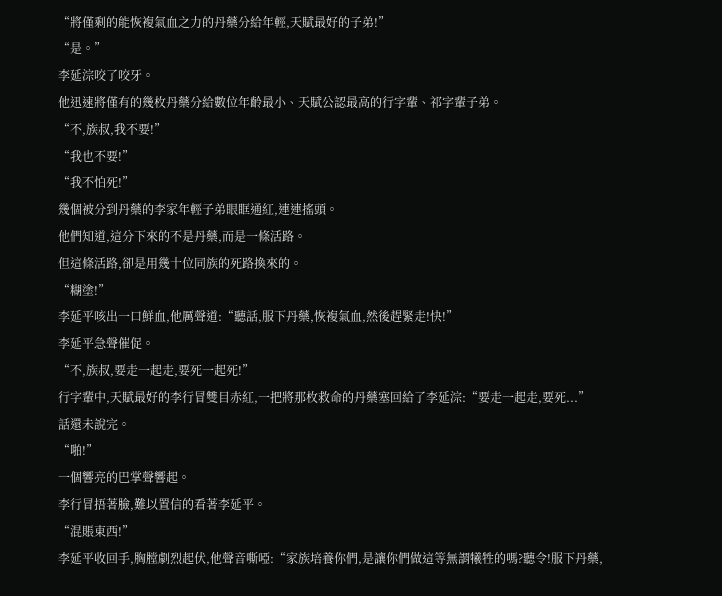“將僅剩的能恢複氣血之力的丹藥分給年輕,天賦最好的子弟!”
“是。”
李延淙咬了咬牙。
他迅速將僅有的幾枚丹藥分給數位年齡最小、天賦公認最高的行字輩、祁字輩子弟。
“不,族叔,我不要!”
“我也不要!”
“我不怕死!”
幾個被分到丹藥的李家年輕子弟眼眶通紅,連連搖頭。
他們知道,這分下來的不是丹藥,而是一條活路。
但這條活路,卻是用幾十位同族的死路換來的。
“糊塗!”
李延平咳出一口鮮血,他厲聲道:“聽話,服下丹藥,恢複氣血,然後趕緊走!快!”
李延平急聲催促。
“不,族叔,要走一起走,要死一起死!”
行字輩中,天賦最好的李行冒雙目赤紅,一把將那枚救命的丹藥塞回給了李延淙:“要走一起走,要死...”
話還未說完。
“啪!”
一個響亮的巴掌聲響起。
李行冒捂著臉,難以置信的看著李延平。
“混賬東西!”
李延平收回手,胸膛劇烈起伏,他聲音嘶啞:“家族培養你們,是讓你們做這等無謂犧牲的嗎?聽令!服下丹藥,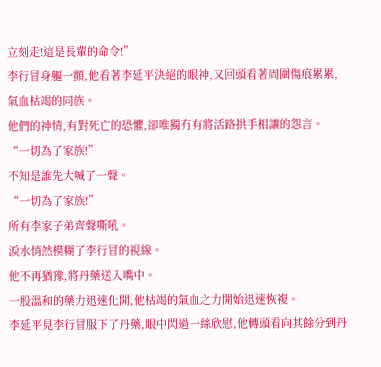立刻走!這是長輩的命令!”
李行冒身軀一顫,他看著李延平決絕的眼神,又回頭看著周圍傷痕累累,氣血枯竭的同族。
他們的神情,有對死亡的恐懼,卻唯獨冇有將活路拱手相讓的怨言。
“一切為了家族!”
不知是誰先大喊了一聲。
“一切為了家族!”
所有李家子弟齊聲嘶吼。
淚水悄然模糊了李行冒的視線。
他不再猶豫,將丹藥送入嘴中。
一股溫和的藥力迅速化開,他枯竭的氣血之力開始迅速恢複。
李延平見李行冒服下了丹藥,眼中閃過一絲欣慰,他轉頭看向其餘分到丹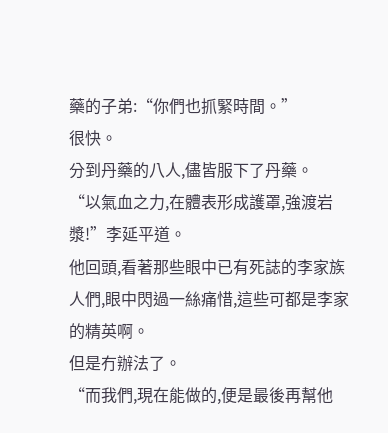藥的子弟:“你們也抓緊時間。”
很快。
分到丹藥的八人,儘皆服下了丹藥。
“以氣血之力,在體表形成護罩,強渡岩漿!”李延平道。
他回頭,看著那些眼中已有死誌的李家族人們,眼中閃過一絲痛惜,這些可都是李家的精英啊。
但是冇辦法了。
“而我們,現在能做的,便是最後再幫他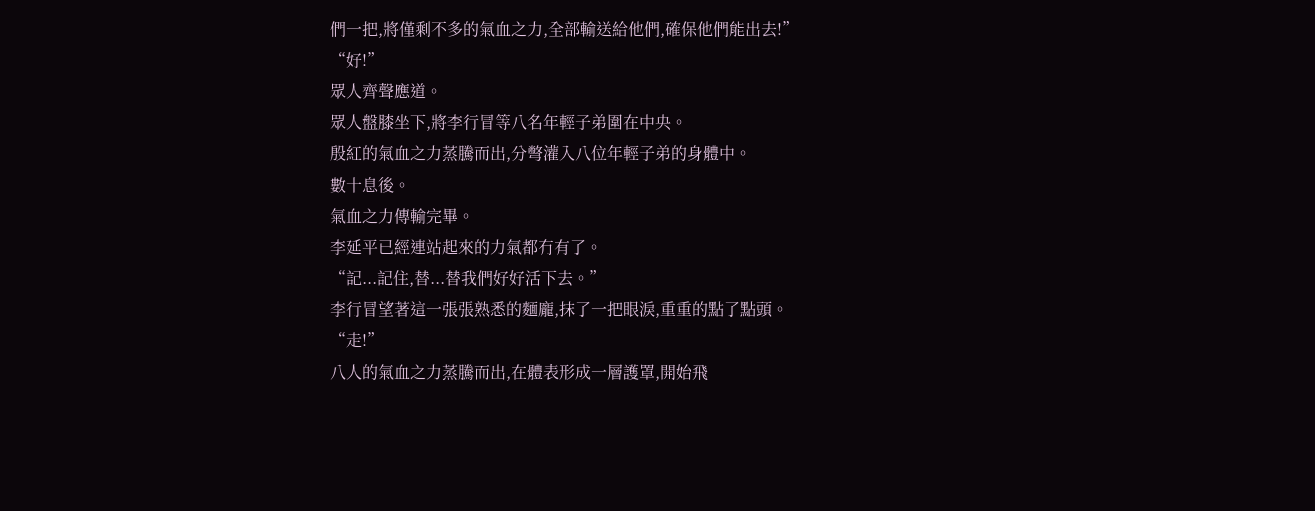們一把,將僅剩不多的氣血之力,全部輸送給他們,確保他們能出去!”
“好!”
眾人齊聲應道。
眾人盤膝坐下,將李行冒等八名年輕子弟圍在中央。
殷紅的氣血之力蒸騰而出,分彆灌入八位年輕子弟的身體中。
數十息後。
氣血之力傳輸完畢。
李延平已經連站起來的力氣都冇有了。
“記...記住,替...替我們好好活下去。”
李行冒望著這一張張熟悉的麵龐,抹了一把眼淚,重重的點了點頭。
“走!”
八人的氣血之力蒸騰而出,在體表形成一層護罩,開始飛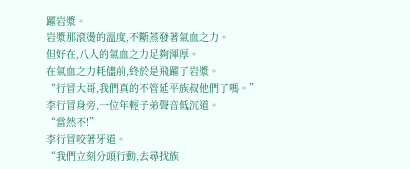躍岩漿。
岩漿那滾燙的溫度,不斷蒸發著氣血之力。
但好在,八人的氣血之力足夠渾厚。
在氣血之力耗儘前,終於是飛躍了岩漿。
“行冒大哥,我們真的不管延平族叔他們了嗎。”
李行冒身旁,一位年輕子弟聲音低沉道。
“當然不!”
李行冒咬著牙道。
“我們立刻分頭行動,去尋找族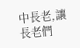中長老,讓長老們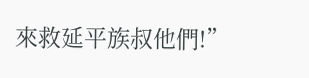來救延平族叔他們!”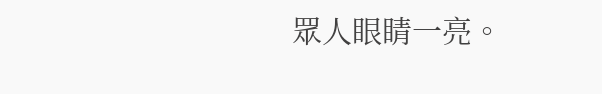眾人眼睛一亮。